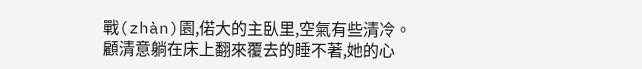戰(zhàn)園,偌大的主臥里,空氣有些清冷。
顧清意躺在床上翻來覆去的睡不著,她的心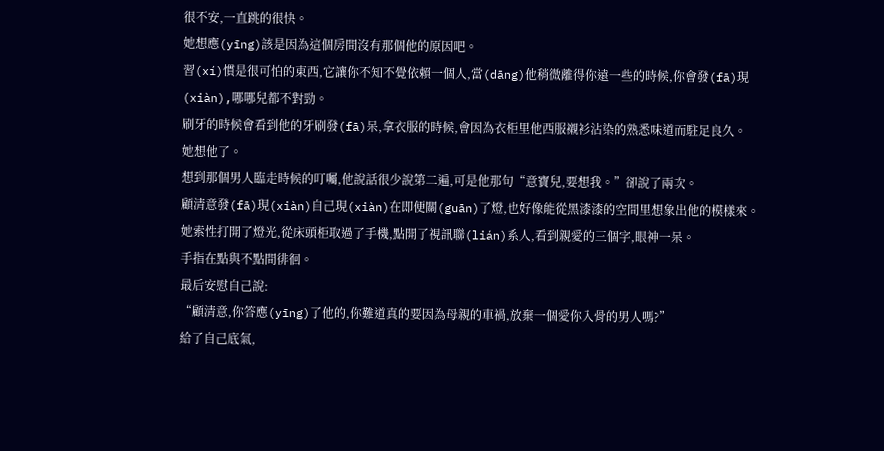很不安,一直跳的很快。
她想應(yīng)該是因為這個房間沒有那個他的原因吧。
習(xí)慣是很可怕的東西,它讓你不知不覺依賴一個人,當(dāng)他稍微離得你遠一些的時候,你會發(fā)現(xiàn),哪哪兒都不對勁。
刷牙的時候會看到他的牙刷發(fā)呆,拿衣服的時候,會因為衣柜里他西服襯衫沾染的熟悉味道而駐足良久。
她想他了。
想到那個男人臨走時候的叮囑,他說話很少說第二遍,可是他那句“意寶兒,要想我。”卻說了兩次。
顧清意發(fā)現(xiàn)自己現(xiàn)在即便關(guān)了燈,也好像能從黑漆漆的空間里想象出他的模樣來。
她索性打開了燈光,從床頭柜取過了手機,點開了視訊聯(lián)系人,看到親愛的三個字,眼神一呆。
手指在點與不點間徘徊。
最后安慰自己說:
“顧清意,你答應(yīng)了他的,你難道真的要因為母親的車禍,放棄一個愛你入骨的男人嗎?”
給了自己底氣,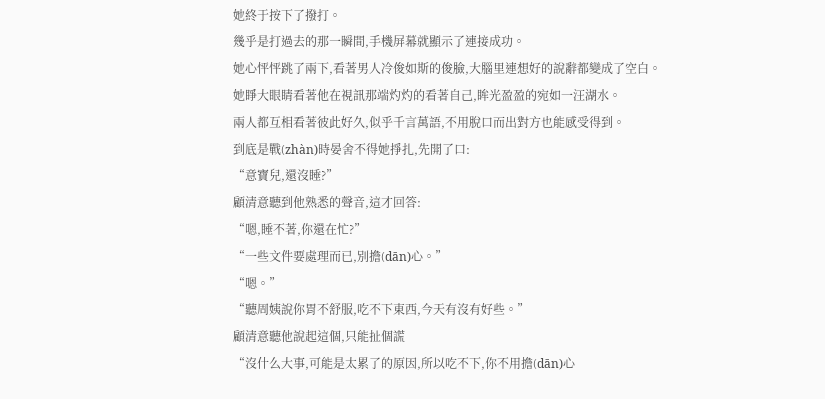她終于按下了撥打。
幾乎是打過去的那一瞬間,手機屏幕就顯示了連接成功。
她心怦怦跳了兩下,看著男人冷俊如斯的俊臉,大腦里連想好的說辭都變成了空白。
她睜大眼睛看著他在視訊那端灼灼的看著自己,眸光盈盈的宛如一汪湖水。
兩人都互相看著彼此好久,似乎千言萬語,不用脫口而出對方也能感受得到。
到底是戰(zhàn)時晏舍不得她掙扎,先開了口:
“意寶兒,還沒睡?”
顧清意聽到他熟悉的聲音,這才回答:
“嗯,睡不著,你還在忙?”
“一些文件要處理而已,別擔(dān)心。”
“嗯。”
“聽周姨說你胃不舒服,吃不下東西,今天有沒有好些。”
顧清意聽他說起這個,只能扯個謊
“沒什么大事,可能是太累了的原因,所以吃不下,你不用擔(dān)心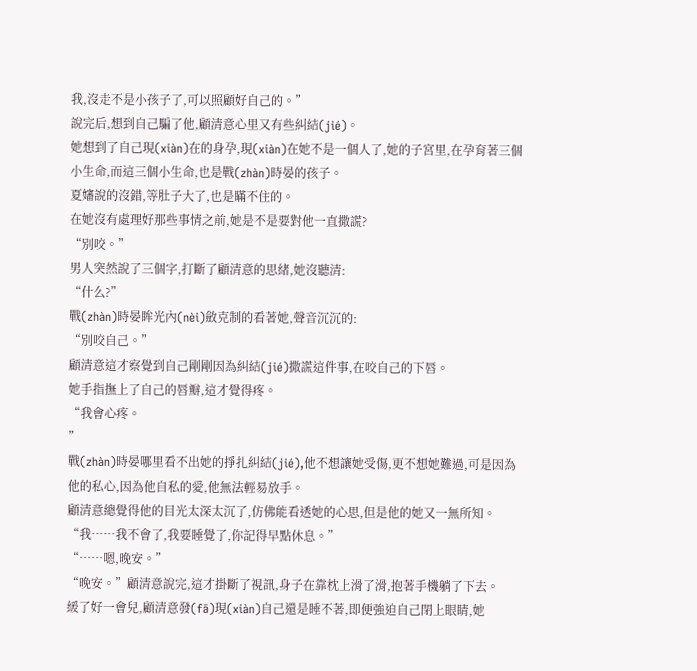我,沒走不是小孩子了,可以照顧好自己的。”
說完后,想到自己騙了他,顧清意心里又有些糾結(jié)。
她想到了自己現(xiàn)在的身孕,現(xiàn)在她不是一個人了,她的子宮里,在孕育著三個小生命,而這三個小生命,也是戰(zhàn)時晏的孩子。
夏嬸說的沒錯,等肚子大了,也是瞞不住的。
在她沒有處理好那些事情之前,她是不是要對他一直撒謊?
“別咬。”
男人突然說了三個字,打斷了顧清意的思緒,她沒聽清:
“什么?”
戰(zhàn)時晏眸光內(nèi)斂克制的看著她,聲音沉沉的:
“別咬自己。”
顧清意這才察覺到自己剛剛因為糾結(jié)撒謊這件事,在咬自己的下唇。
她手指撫上了自己的唇瓣,這才覺得疼。
“我會心疼。
”
戰(zhàn)時晏哪里看不出她的掙扎糾結(jié),他不想讓她受傷,更不想她難過,可是因為他的私心,因為他自私的愛,他無法輕易放手。
顧清意總覺得他的目光太深太沉了,仿佛能看透她的心思,但是他的她又一無所知。
“我……我不會了,我要睡覺了,你記得早點休息。”
“……嗯,晚安。”
“晚安。”顧清意說完,這才掛斷了視訊,身子在靠枕上滑了滑,抱著手機躺了下去。
緩了好一會兒,顧清意發(fā)現(xiàn)自己還是睡不著,即便強迫自己閉上眼睛,她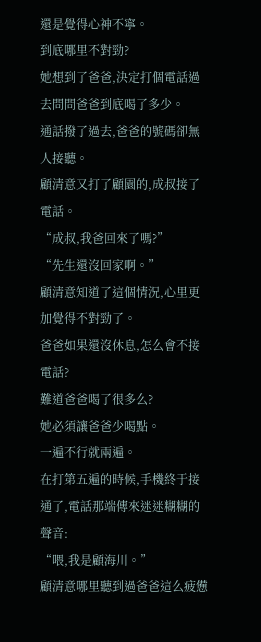還是覺得心神不寧。
到底哪里不對勁?
她想到了爸爸,決定打個電話過去問問爸爸到底喝了多少。
通話撥了過去,爸爸的號碼卻無人接聽。
顧清意又打了顧園的,成叔接了電話。
“成叔,我爸回來了嗎?”
“先生還沒回家啊。”
顧清意知道了這個情況,心里更加覺得不對勁了。
爸爸如果還沒休息,怎么會不接電話?
難道爸爸喝了很多么?
她必須讓爸爸少喝點。
一遍不行就兩遍。
在打第五遍的時候,手機終于接通了,電話那端傳來迷迷糊糊的聲音:
“喂,我是顧海川。”
顧清意哪里聽到過爸爸這么疲憊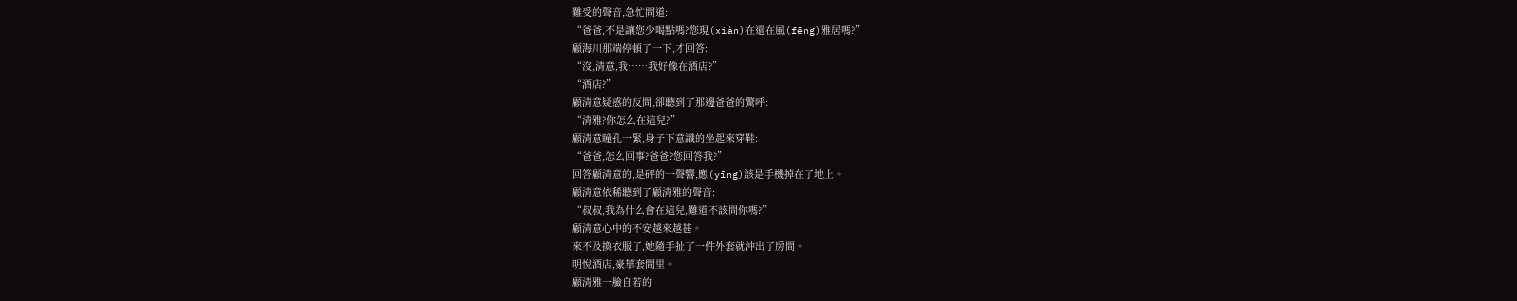難受的聲音,急忙問道:
“爸爸,不是讓您少喝點嗎?您現(xiàn)在還在風(fēng)雅居嗎?”
顧海川那端停頓了一下,才回答:
“沒,清意,我……我好像在酒店?”
“酒店?”
顧清意疑惑的反問,卻聽到了那邊爸爸的驚呼:
“清雅?你怎么在這兒?”
顧清意瞳孔一緊,身子下意識的坐起來穿鞋:
“爸爸,怎么回事?爸爸?您回答我?”
回答顧清意的,是砰的一聲響,應(yīng)該是手機掉在了地上。
顧清意依稀聽到了顧清雅的聲音:
“叔叔,我為什么會在這兒,難道不該問你嗎?”
顧清意心中的不安越來越甚。
來不及換衣服了,她隨手扯了一件外套就沖出了房間。
明悅酒店,豪華套間里。
顧清雅一臉自若的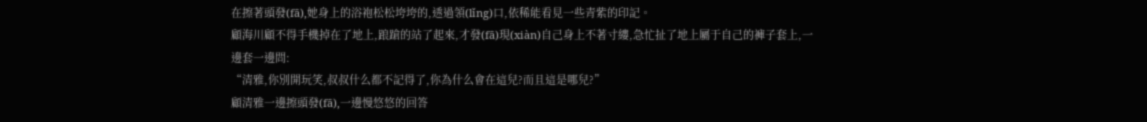在擦著頭發(fā),她身上的浴袍松松垮垮的,透過領(lǐng)口,依稀能看見一些青紫的印記。
顧海川顧不得手機掉在了地上,踉蹌的站了起來,才發(fā)現(xiàn)自己身上不著寸縷,急忙扯了地上屬于自己的褲子套上,一邊套一邊問:
“清雅,你別開玩笑,叔叔什么都不記得了,你為什么會在這兒?而且這是哪兒?”
顧清雅一邊擦頭發(fā),一邊慢悠悠的回答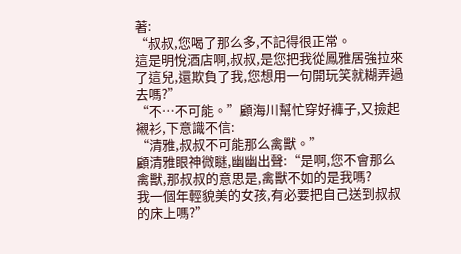著:
“叔叔,您喝了那么多,不記得很正常。
這是明悅酒店啊,叔叔,是您把我從鳳雅居強拉來了這兒,還欺負了我,您想用一句開玩笑就糊弄過去嗎?”
“不…不可能。”顧海川幫忙穿好褲子,又撿起襯衫,下意識不信:
“清雅,叔叔不可能那么禽獸。”
顧清雅眼神微瞇,幽幽出聲:“是啊,您不會那么禽獸,那叔叔的意思是,禽獸不如的是我嗎?
我一個年輕貌美的女孩,有必要把自己送到叔叔的床上嗎?”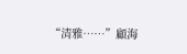“清雅……”顧海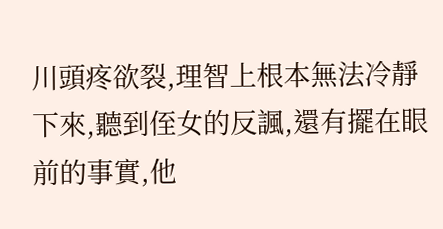川頭疼欲裂,理智上根本無法冷靜下來,聽到侄女的反諷,還有擺在眼前的事實,他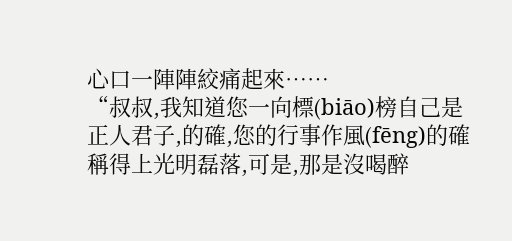心口一陣陣絞痛起來……
“叔叔,我知道您一向標(biāo)榜自己是正人君子,的確,您的行事作風(fēng)的確稱得上光明磊落,可是,那是沒喝醉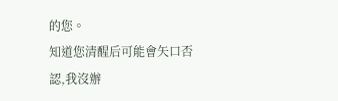的您。
知道您清醒后可能會矢口否認,我沒辦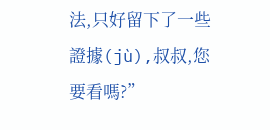法,只好留下了一些證據(jù),叔叔,您要看嗎?”